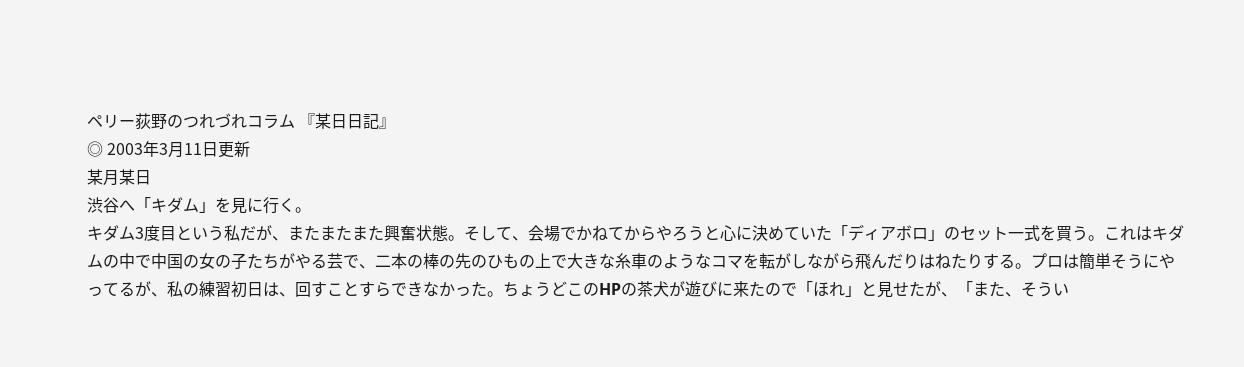ペリー荻野のつれづれコラム 『某日日記』
◎ 2003年3月11日更新
某月某日
渋谷へ「キダム」を見に行く。
キダム3度目という私だが、またまたまた興奮状態。そして、会場でかねてからやろうと心に決めていた「ディアボロ」のセット一式を買う。これはキダムの中で中国の女の子たちがやる芸で、二本の棒の先のひもの上で大きな糸車のようなコマを転がしながら飛んだりはねたりする。プロは簡単そうにやってるが、私の練習初日は、回すことすらできなかった。ちょうどこのHPの茶犬が遊びに来たので「ほれ」と見せたが、「また、そうい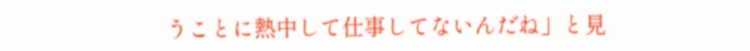うことに熱中して仕事してないんだね」と見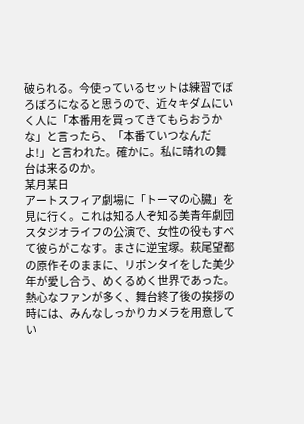破られる。今使っているセットは練習でぼろぼろになると思うので、近々キダムにいく人に「本番用を買ってきてもらおうかな」と言ったら、「本番ていつなんだよ!」と言われた。確かに。私に晴れの舞台は来るのか。
某月某日
アートスフィア劇場に「トーマの心臓」を見に行く。これは知る人ぞ知る美青年劇団スタジオライフの公演で、女性の役もすべて彼らがこなす。まさに逆宝塚。萩尾望都の原作そのままに、リボンタイをした美少年が愛し合う、めくるめく世界であった。熱心なファンが多く、舞台終了後の挨拶の時には、みんなしっかりカメラを用意してい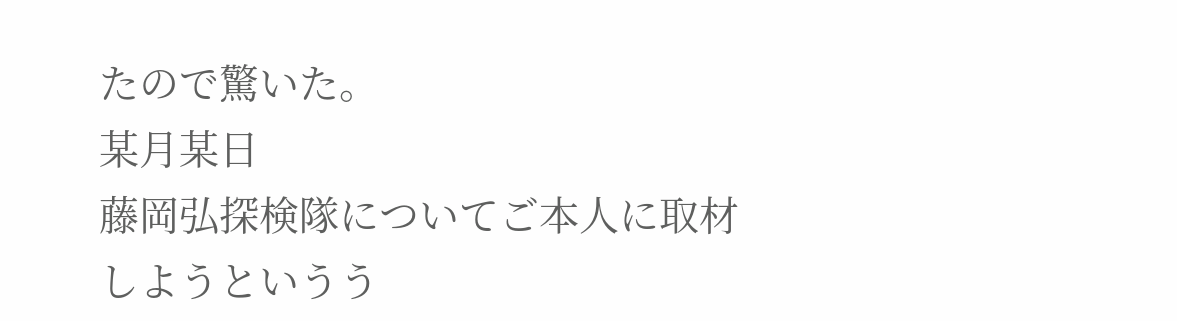たので驚いた。
某月某日
藤岡弘探検隊についてご本人に取材しようというう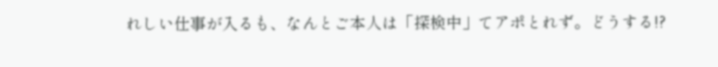れしい仕事が入るも、なんとご本人は「探検中」てアポとれず。どうする!?